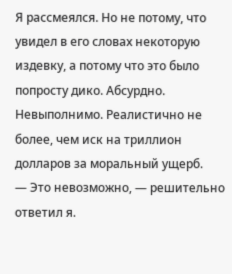Я рассмеялся. Но не потому, что увидел в его словах некоторую издевку, а потому что это было попросту дико. Абсурдно. Невыполнимо. Реалистично не более, чем иск на триллион долларов за моральный ущерб.
— Это невозможно, — решительно ответил я.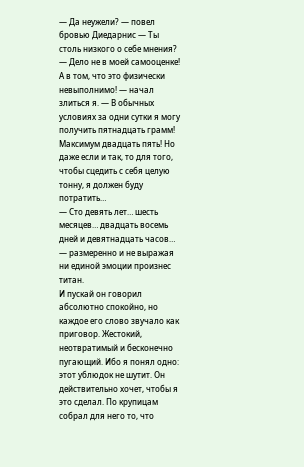— Да неужели? — повел бровью Диедарнис — Ты столь низкого о себе мнения?
— Дело не в моей самооценке! А в том, что это физически невыполнимо! — начал злиться я. — В обычных условиях за одни сутки я могу получить пятнадцать грамм! Максимум двадцать пять! Но даже если и так, то для того, чтобы сцедить с себя целую тонну, я должен буду потратить…
— Сто девять лет… шесть месяцев… двадцать восемь дней и девятнадцать часов… — размеренно и не выражая ни единой эмоции произнес титан.
И пускай он говорил абсолютно спокойно, но каждое его слово звучало как приговор. Жестокий, неотвратимый и бесконечно пугающий. Ибо я понял одно: этот ублюдок не шутит. Он действительно хочет, чтобы я это сделал. По крупицам собрал для него то, что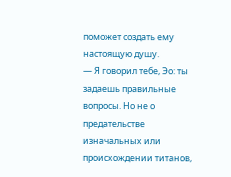поможет создать ему настоящую душу.
— Я говорил тебе, Эо: ты задаешь правильные вопросы. Но не о предательстве изначальных или происхождении титанов,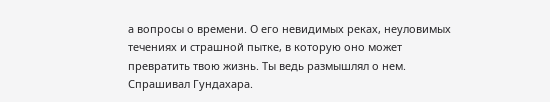а вопросы о времени. О его невидимых реках, неуловимых течениях и страшной пытке, в которую оно может превратить твою жизнь. Ты ведь размышлял о нем. Спрашивал Гундахара.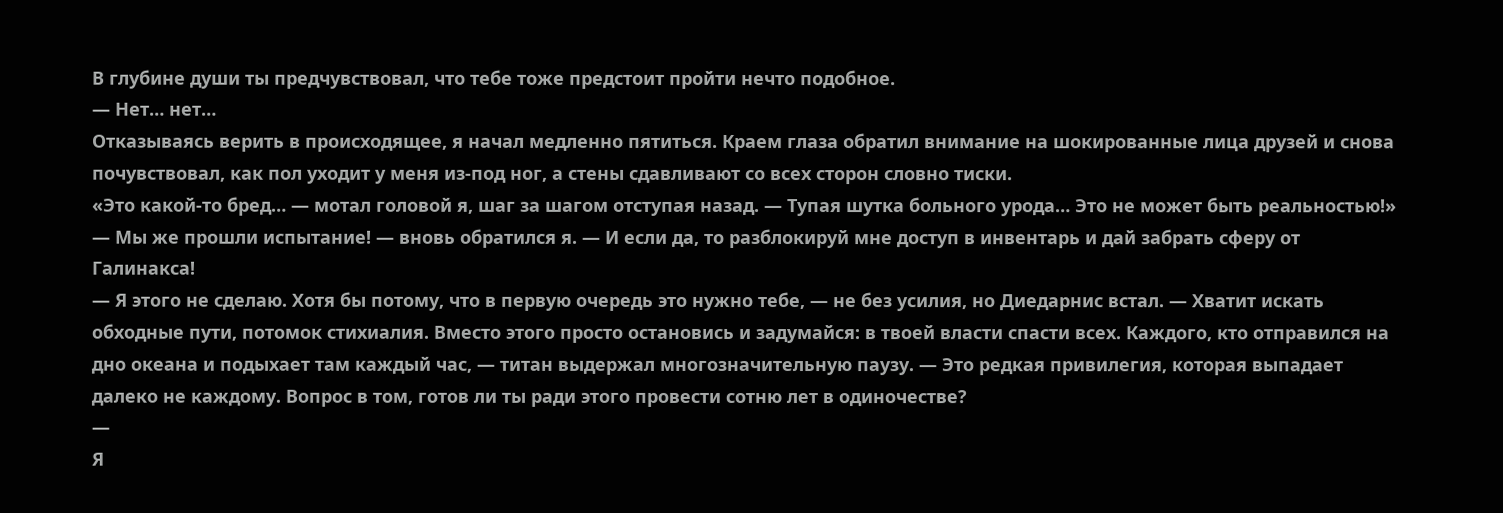В глубине души ты предчувствовал, что тебе тоже предстоит пройти нечто подобное.
— Нет… нет…
Отказываясь верить в происходящее, я начал медленно пятиться. Краем глаза обратил внимание на шокированные лица друзей и снова почувствовал, как пол уходит у меня из-под ног, а стены сдавливают со всех сторон словно тиски.
«Это какой-то бред… — мотал головой я, шаг за шагом отступая назад. — Тупая шутка больного урода… Это не может быть реальностью!»
— Мы же прошли испытание! — вновь обратился я. — И если да, то разблокируй мне доступ в инвентарь и дай забрать сферу от Галинакса!
— Я этого не сделаю. Хотя бы потому, что в первую очередь это нужно тебе, — не без усилия, но Диедарнис встал. — Хватит искать обходные пути, потомок стихиалия. Вместо этого просто остановись и задумайся: в твоей власти спасти всех. Каждого, кто отправился на дно океана и подыхает там каждый час, — титан выдержал многозначительную паузу. — Это редкая привилегия, которая выпадает далеко не каждому. Вопрос в том, готов ли ты ради этого провести сотню лет в одиночестве?
—
Я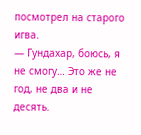посмотрел на старого игва.
— Гундахар, боюсь, я не смогу… Это же не год, не два и не десять.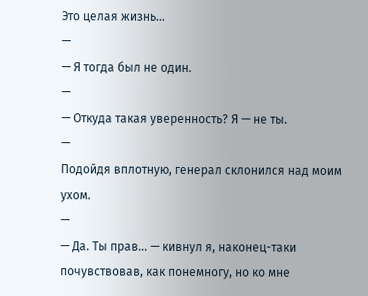Это целая жизнь…
—
— Я тогда был не один.
—
— Откуда такая уверенность? Я — не ты.
—
Подойдя вплотную, генерал склонился над моим ухом.
—
— Да. Ты прав… — кивнул я, наконец-таки почувствовав, как понемногу, но ко мне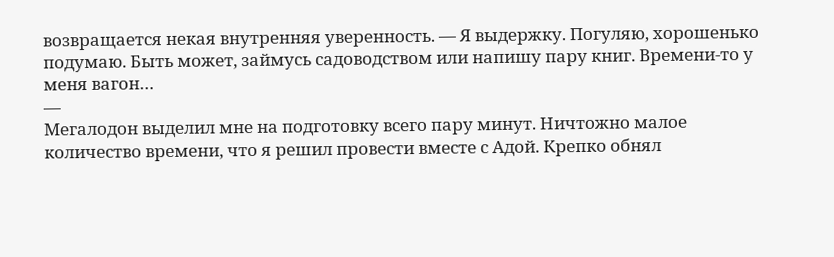возвращается некая внутренняя уверенность. — Я выдержку. Погуляю, хорошенько подумаю. Быть может, займусь садоводством или напишу пару книг. Времени-то у меня вагон…
—
Мегалодон выделил мне на подготовку всего пару минут. Ничтожно малое количество времени, что я решил провести вместе с Адой. Крепко обнял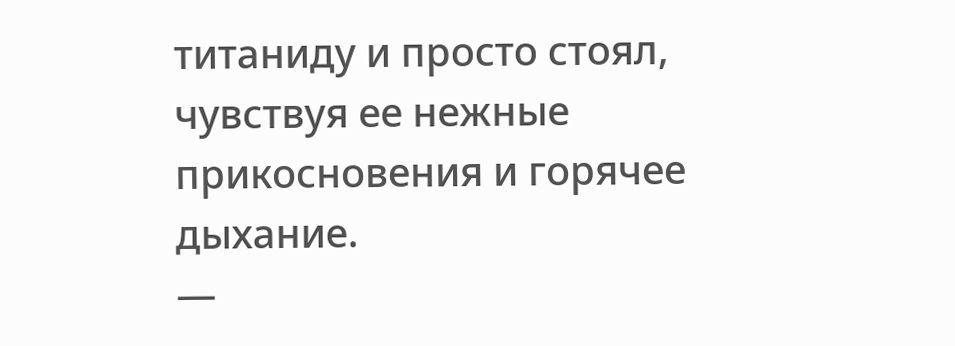титаниду и просто стоял, чувствуя ее нежные прикосновения и горячее дыхание.
—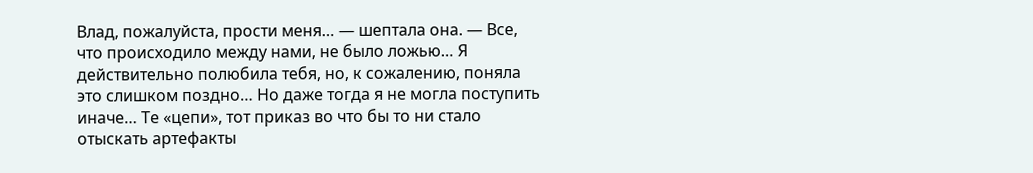Влад, пожалуйста, прости меня… — шептала она. — Все, что происходило между нами, не было ложью… Я действительно полюбила тебя, но, к сожалению, поняла это слишком поздно… Но даже тогда я не могла поступить иначе… Те «цепи», тот приказ во что бы то ни стало отыскать артефакты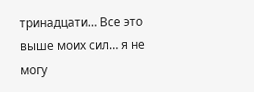тринадцати… Все это выше моих сил… я не могу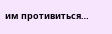им противиться…